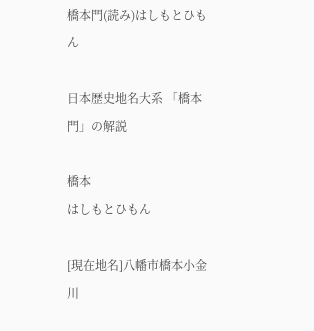橋本門(読み)はしもとひもん

日本歴史地名大系 「橋本門」の解説

橋本
はしもとひもん

[現在地名]八幡市橋本小金川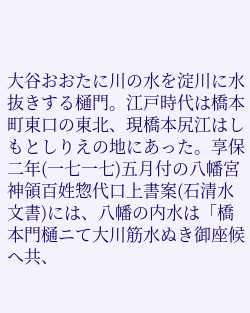大谷おおたに川の水を淀川に水抜きする樋門。江戸時代は橋本町東口の東北、現橋本尻江はしもとしりえの地にあった。享保二年(一七一七)五月付の八幡宮神領百姓惣代口上書案(石清水文書)には、八幡の内水は「橋本門樋ニて大川筋水ぬき御座候へ共、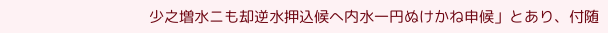少之増水ニも却逆水押込候へ内水一円ぬけかね申候」とあり、付随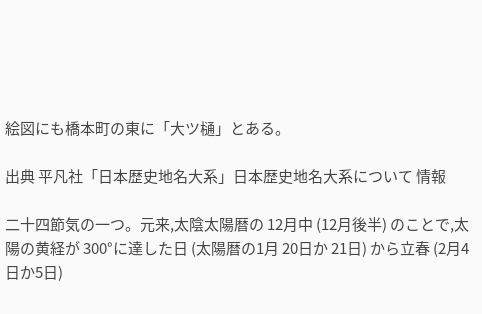絵図にも橋本町の東に「大ツ樋」とある。

出典 平凡社「日本歴史地名大系」日本歴史地名大系について 情報

二十四節気の一つ。元来,太陰太陽暦の 12月中 (12月後半) のことで,太陽の黄経が 300°に達した日 (太陽暦の1月 20日か 21日) から立春 (2月4日か5日)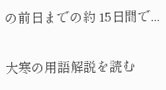の前日までの約 15日間で...

大寒の用語解説を読む